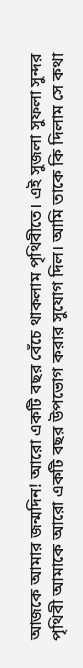আজকে আমার জন্মদিন! আরো একটি বছর বেঁচে থাকলাম পৃথিবীতে। এই সুজলা সুফলা সুন্দর পৃথিবী আমাকে আরো একটি বছর উপভোগ করার সুযোগ দিল। আমি তাকে কি দিলাম সে কথা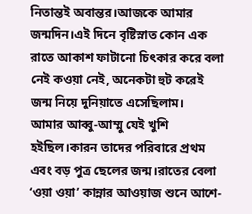নিতান্তই অবান্তর।আজকে আমার জন্মদিন।এই দিনে বৃষ্টিস্নাত কোন এক রাতে আকাশ ফাটানো চিৎকার করে বলা নেই কওয়া নেই, অনেকটা হুট করেই জন্ম নিয়ে দুনিয়াতে এসেছিলাম।
আমার আব্বু-আম্মু যেই খুশি হইছিল।কারন তাদের পরিবারে প্রথম এবং বড় পুত্র ছেলের জন্ম।রাতের বেলা ‘ওয়া ওয়া’ কান্নার আওয়াজ শুনে আশে-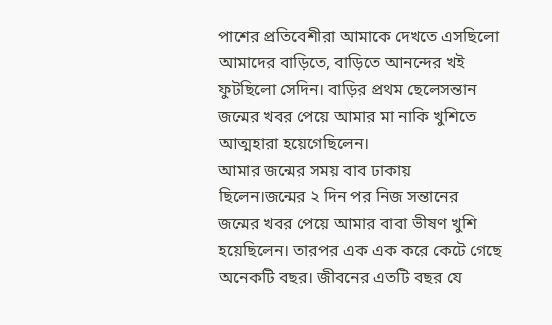পাশের প্রতিবেশীরা আমাকে দেখতে এসছিলো আমাদের বাড়িতে, বাড়িতে আনন্দের খই ফুটছিলো সেদিন। বাড়ির প্রথম ছেলেসন্তান জন্মের খবর পেয়ে আমার মা নাকি খুশিতে আত্মহারা হয়েগেছিলেন।
আমার জন্মের সময় বাব ঢাকায় ছিলেন।জন্মের ২ দিন পর নিজ সন্তানের জন্মের খবর পেয়ে আমার বাবা ভীষণ খুশি হয়েছিলেন। তারপর এক এক করে কেটে গেছে অনেকটি বছর। জীবনের এতটি বছর যে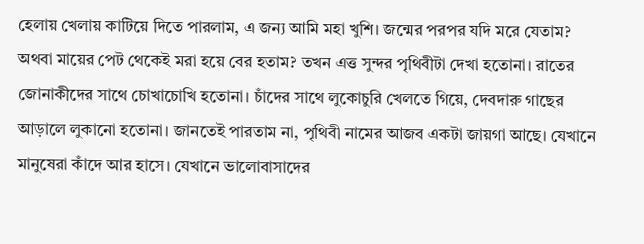হেলায় খেলায় কাটিয়ে দিতে পারলাম, এ জন্য আমি মহা খুশি। জন্মের পরপর যদি মরে যেতাম? অথবা মায়ের পেট থেকেই মরা হয়ে বের হতাম? তখন এত্ত সুন্দর পৃথিবীটা দেখা হতোনা। রাতের জোনাকীদের সাথে চোখাচোখি হতোনা। চাঁদের সাথে লুকোচুরি খেলতে গিয়ে, দেবদারু গাছের আড়ালে লুকানো হতোনা। জানতেই পারতাম না, পৃথিবী নামের আজব একটা জায়গা আছে। যেখানে মানুষেরা কাঁদে আর হাসে। যেখানে ভালোবাসাদের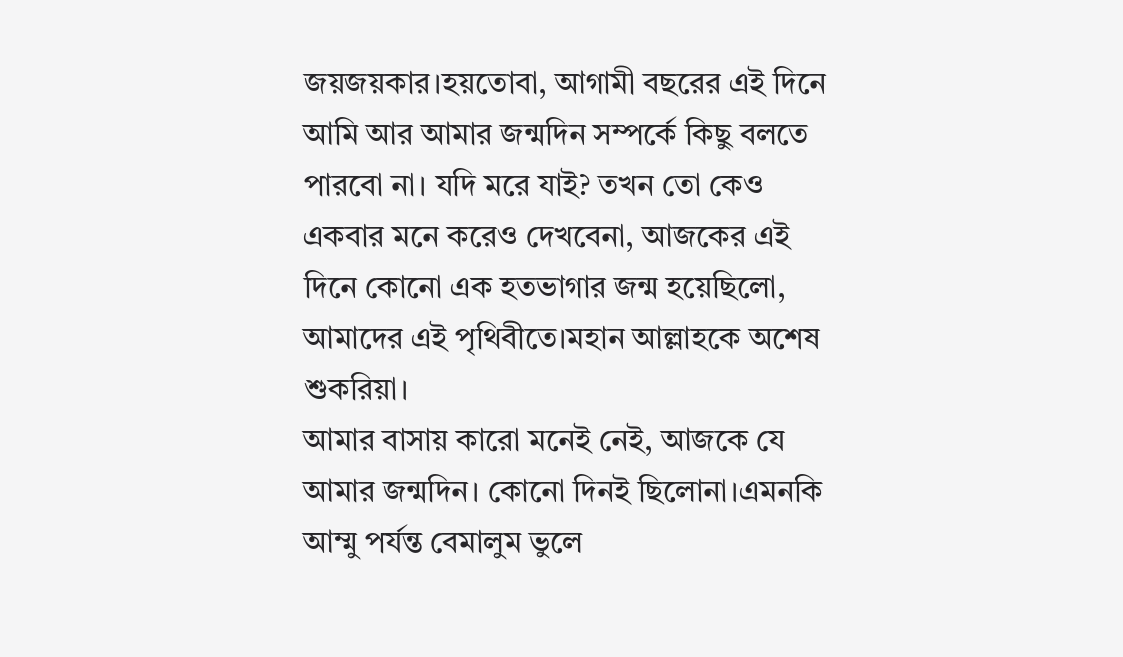জয়জয়কার।হয়তোবা, আগামী বছরের এই দিনে আমি আর আমার জন্মদিন সম্পর্কে কিছু বলতে পারবো না। যদি মরে যাই? তখন তো কেও একবার মনে করেও দেখবেনা, আজকের এই দিনে কোনো এক হতভাগার জন্ম হয়েছিলো, আমাদের এই পৃথিবীতে।মহান আল্লাহকে অশেষ শুকরিয়া।
আমার বাসায় কারো মনেই নেই, আজকে যে আমার জন্মদিন। কোনো দিনই ছিলোনা।এমনকি আম্মু পর্যন্ত বেমালুম ভুলে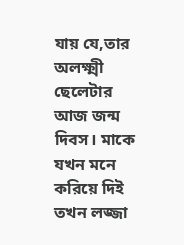যায় যে,তার অলক্ষ্মী ছেলেটার আজ জন্ম দিবস। মাকে যখন মনে করিয়ে দিই তখন লজ্জা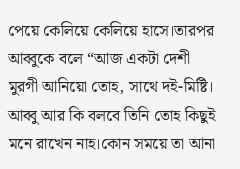পেয়ে কেলিয়ে কেলিয়ে হাসে।তারপর আব্বুকে বলে “আজ একটা দেশী মুরগী আনিয়ো তোহ, সাথে দই-মিষ্টি। আব্বু আর কি বলবে তিনি তোহ কিছুই মনে রাখেন নাহ।কোন সময়ে তা আনা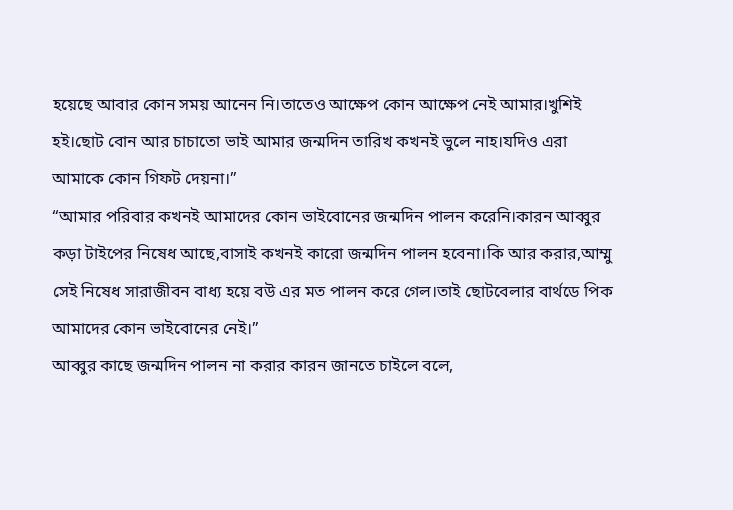হয়েছে আবার কোন সময় আনেন নি।তাতেও আক্ষেপ কোন আক্ষেপ নেই আমার।খুশিই হই।ছোট বোন আর চাচাতো ভাই আমার জন্মদিন তারিখ কখনই ভুলে নাহ।যদিও এরা আমাকে কোন গিফট দেয়না।”
“আমার পরিবার কখনই আমাদের কোন ভাইবোনের জন্মদিন পালন করেনি।কারন আব্বুর কড়া টাইপের নিষেধ আছে,বাসাই কখনই কারো জন্মদিন পালন হবেনা।কি আর করার,আম্মু সেই নিষেধ সারাজীবন বাধ্য হয়ে বউ এর মত পালন করে গেল।তাই ছোটবেলার বার্থডে পিক আমাদের কোন ভাইবোনের নেই।”
আব্বুর কাছে জন্মদিন পালন না করার কারন জানতে চাইলে বলে,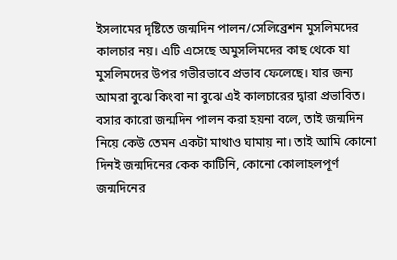ইসলামের দৃষ্টিতে জন্মদিন পালন/সেলিব্রেশন মুসলিমদের কালচার নয়। এটি এসেছে অমুসলিমদের কাছ থেকে যা মুসলিমদের উপর গভীরভাবে প্রভাব ফেলেছে। যার জন্য আমরা বুঝে কিংবা না বুঝে এই কালচারের দ্বারা প্রভাবিত।
বসার কারো জন্মদিন পালন করা হয়না বলে, তাই জন্মদিন নিয়ে কেউ তেমন একটা মাথাও ঘামায় না। তাই আমি কোনো দিনই জন্মদিনের কেক কাটিনি, কোনো কোলাহলপূর্ণ জন্মদিনের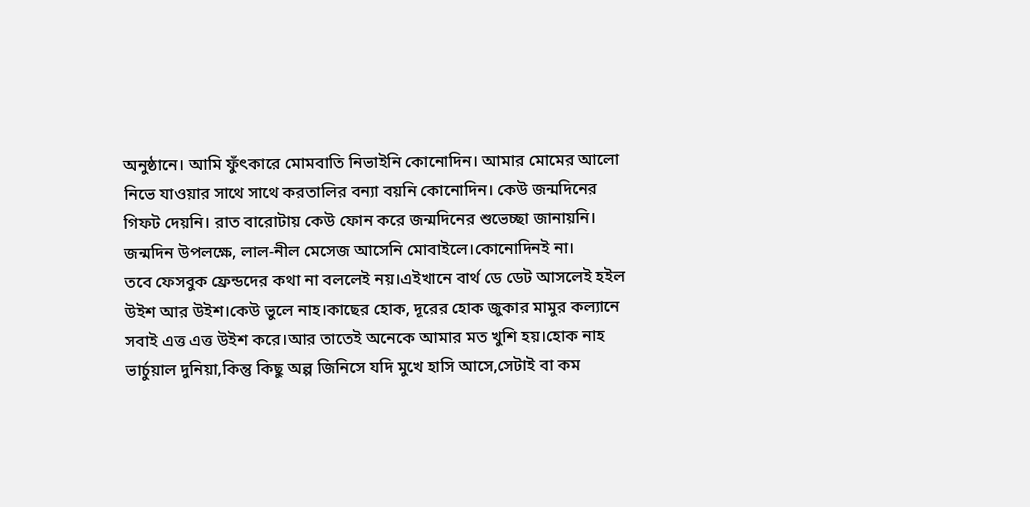অনুষ্ঠানে। আমি ফুঁৎকারে মোমবাতি নিভাইনি কোনোদিন। আমার মোমের আলো নিভে যাওয়ার সাথে সাথে করতালির বন্যা বয়নি কোনোদিন। কেউ জন্মদিনের গিফট দেয়নি। রাত বারোটায় কেউ ফোন করে জন্মদিনের শুভেচ্ছা জানায়নি। জন্মদিন উপলক্ষে, লাল-নীল মেসেজ আসেনি মোবাইলে।কোনোদিনই না।
তবে ফেসবুক ফ্রেন্ডদের কথা না বললেই নয়।এইখানে বার্থ ডে ডেট আসলেই হইল উইশ আর উইশ।কেউ ভুলে নাহ।কাছের হোক, দূরের হোক জুকার মামুর কল্যানে সবাই এত্ত এত্ত উইশ করে।আর তাতেই অনেকে আমার মত খুশি হয়।হোক নাহ ভার্চুয়াল দুনিয়া,কিন্তু কিছু অল্প জিনিসে যদি মুখে হাসি আসে,সেটাই বা কম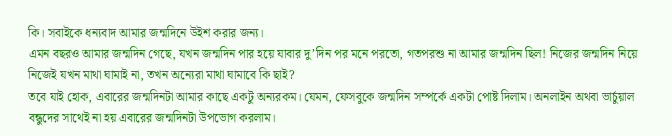কি। সবাইকে ধন্যবাদ আমার জন্মদিনে উইশ করার জন্য।
এমন বছরও আমার জন্মদিন গেছে, যখন জন্মদিন পার হয়ে যাবার দু’দিন পর মনে পরতো, গতপরশু না আমার জন্মদিন ছিল! নিজের জন্মদিন নিয়ে নিজেই যখন মাথা ঘামাই না, তখন অন্যেরা মাথা ঘামাবে কি ছাই?
তবে যাই হোক, এবারের জন্মদিনটা আমার কাছে একটু অন্যরকম। যেমন, ফেসবুকে জন্মদিন সম্পর্কে একটা পোষ্ট দিলাম। অনলাইন অথবা ভার্চুয়াল বন্ধুদের সাথেই না হয় এবারের জন্মদিনটা উপভোগ করলাম।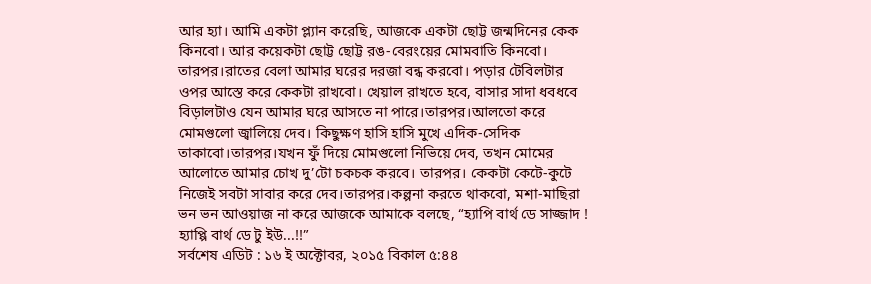আর হ্যা। আমি একটা প্ল্যান করেছি, আজকে একটা ছোট্ট জন্মদিনের কেক কিনবো। আর কয়েকটা ছোট্ট ছোট্ট রঙ-বেরংয়ের মোমবাতি কিনবো।
তারপর।রাতের বেলা আমার ঘরের দরজা বন্ধ করবো। পড়ার টেবিলটার ওপর আস্তে করে কেকটা রাখবো। খেয়াল রাখতে হবে, বাসার সাদা ধবধবে বিড়ালটাও যেন আমার ঘরে আসতে না পারে।তারপর।আলতো করে মোমগুলো জ্বালিয়ে দেব। কিছুক্ষণ হাসি হাসি মুখে এদিক-সেদিক তাকাবো।তারপর।যখন ফুঁ দিয়ে মোমগুলো নিভিয়ে দেব, তখন মোমের আলোতে আমার চোখ দু’টো চকচক করবে। তারপর। কেকটা কেটে-কুটে নিজেই সবটা সাবার করে দেব।তারপর।কল্পনা করতে থাকবো, মশা-মাছিরা ভন ভন আওয়াজ না করে আজকে আমাকে বলছে, “হ্যাপি বার্থ ডে সাজ্জাদ ! হ্যাপ্পি বার্থ ডে টু ইউ...!!”
সর্বশেষ এডিট : ১৬ ই অক্টোবর, ২০১৫ বিকাল ৫:৪৪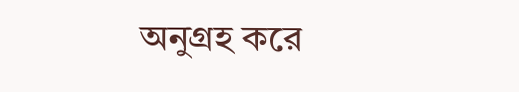অনুগ্রহ করে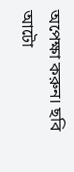অপেক্ষা করুন। ছবি আটো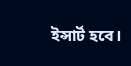ইন্সার্ট হবে।